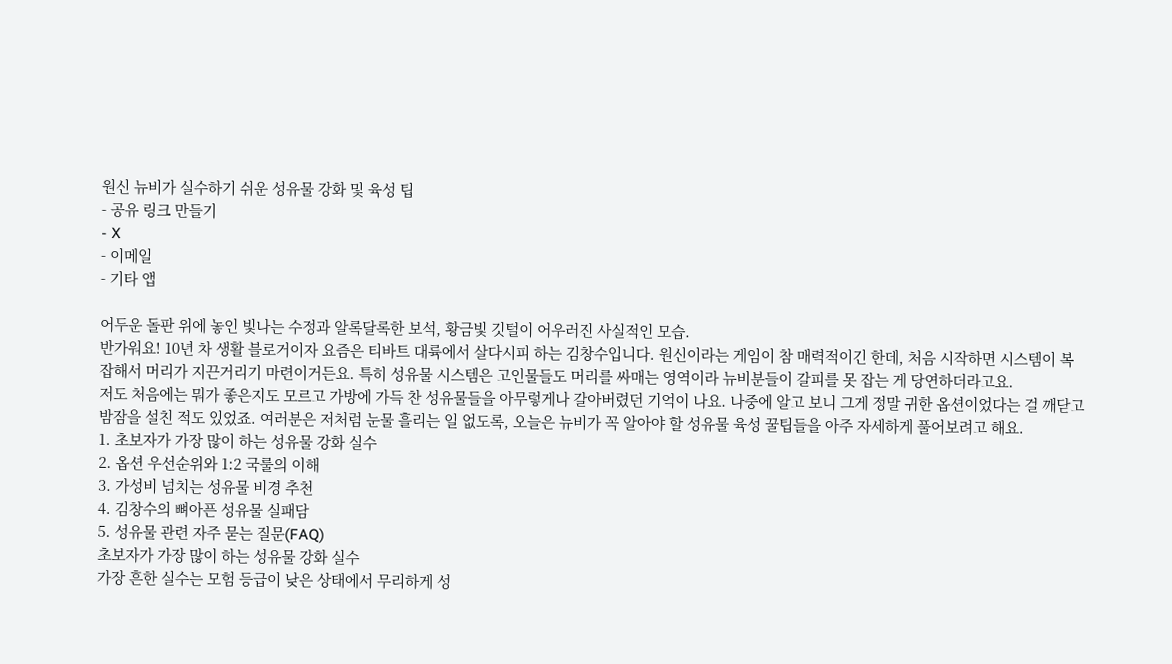원신 뉴비가 실수하기 쉬운 성유물 강화 및 육성 팁
- 공유 링크 만들기
- X
- 이메일
- 기타 앱

어두운 돌판 위에 놓인 빛나는 수정과 알록달록한 보석, 황금빛 깃털이 어우러진 사실적인 모습.
반가워요! 10년 차 생활 블로거이자 요즘은 티바트 대륙에서 살다시피 하는 김창수입니다. 원신이라는 게임이 참 매력적이긴 한데, 처음 시작하면 시스템이 복잡해서 머리가 지끈거리기 마련이거든요. 특히 성유물 시스템은 고인물들도 머리를 싸매는 영역이라 뉴비분들이 갈피를 못 잡는 게 당연하더라고요.
저도 처음에는 뭐가 좋은지도 모르고 가방에 가득 찬 성유물들을 아무렇게나 갈아버렸던 기억이 나요. 나중에 알고 보니 그게 정말 귀한 옵션이었다는 걸 깨닫고 밤잠을 설친 적도 있었죠. 여러분은 저처럼 눈물 흘리는 일 없도록, 오늘은 뉴비가 꼭 알아야 할 성유물 육성 꿀팁들을 아주 자세하게 풀어보려고 해요.
1. 초보자가 가장 많이 하는 성유물 강화 실수
2. 옵션 우선순위와 1:2 국룰의 이해
3. 가성비 넘치는 성유물 비경 추천
4. 김창수의 뼈아픈 성유물 실패담
5. 성유물 관련 자주 묻는 질문(FAQ)
초보자가 가장 많이 하는 성유물 강화 실수
가장 흔한 실수는 모험 등급이 낮은 상태에서 무리하게 성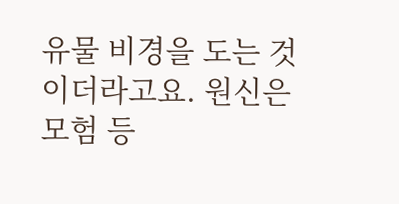유물 비경을 도는 것이더라고요. 원신은 모험 등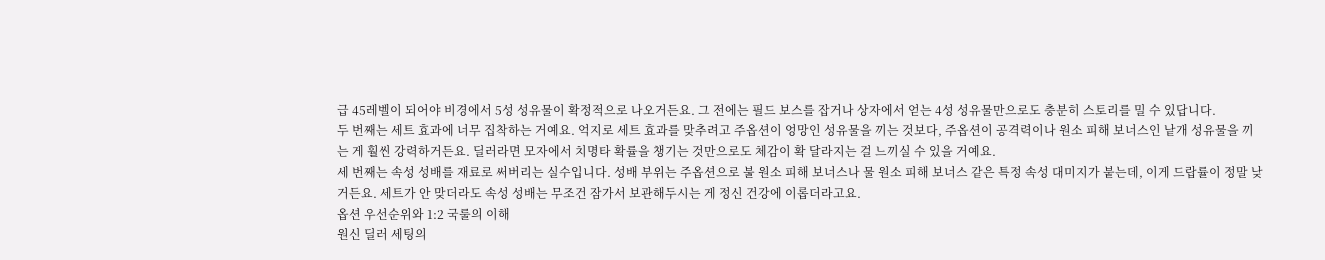급 45레벨이 되어야 비경에서 5성 성유물이 확정적으로 나오거든요. 그 전에는 필드 보스를 잡거나 상자에서 얻는 4성 성유물만으로도 충분히 스토리를 밀 수 있답니다.
두 번째는 세트 효과에 너무 집착하는 거예요. 억지로 세트 효과를 맞추려고 주옵션이 엉망인 성유물을 끼는 것보다, 주옵션이 공격력이나 원소 피해 보너스인 낱개 성유물을 끼는 게 훨씬 강력하거든요. 딜러라면 모자에서 치명타 확률을 챙기는 것만으로도 체감이 확 달라지는 걸 느끼실 수 있을 거예요.
세 번째는 속성 성배를 재료로 써버리는 실수입니다. 성배 부위는 주옵션으로 불 원소 피해 보너스나 물 원소 피해 보너스 같은 특정 속성 대미지가 붙는데, 이게 드랍률이 정말 낮거든요. 세트가 안 맞더라도 속성 성배는 무조건 잠가서 보관해두시는 게 정신 건강에 이롭더라고요.
옵션 우선순위와 1:2 국룰의 이해
원신 딜러 세팅의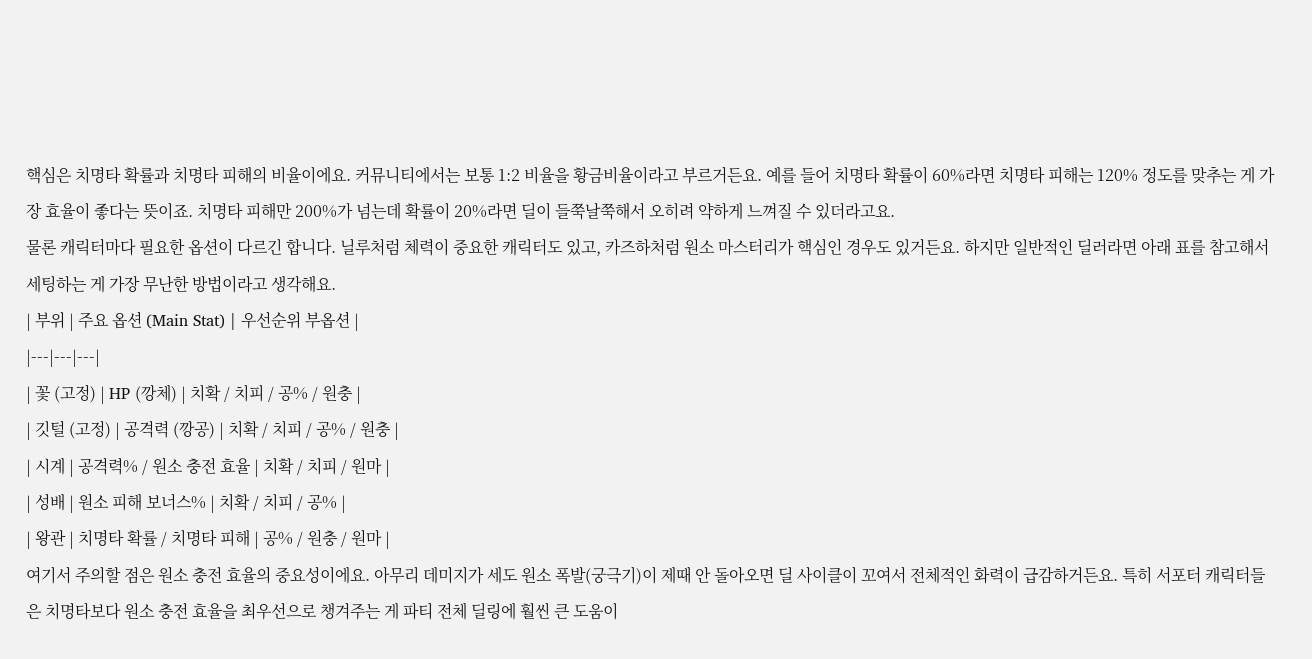핵심은 치명타 확률과 치명타 피해의 비율이에요. 커뮤니티에서는 보통 1:2 비율을 황금비율이라고 부르거든요. 예를 들어 치명타 확률이 60%라면 치명타 피해는 120% 정도를 맞추는 게 가장 효율이 좋다는 뜻이죠. 치명타 피해만 200%가 넘는데 확률이 20%라면 딜이 들쭉날쭉해서 오히려 약하게 느껴질 수 있더라고요.
물론 캐릭터마다 필요한 옵션이 다르긴 합니다. 닐루처럼 체력이 중요한 캐릭터도 있고, 카즈하처럼 원소 마스터리가 핵심인 경우도 있거든요. 하지만 일반적인 딜러라면 아래 표를 참고해서 세팅하는 게 가장 무난한 방법이라고 생각해요.
| 부위 | 주요 옵션 (Main Stat) | 우선순위 부옵션 |
|---|---|---|
| 꽃 (고정) | HP (깡체) | 치확 / 치피 / 공% / 원충 |
| 깃털 (고정) | 공격력 (깡공) | 치확 / 치피 / 공% / 원충 |
| 시계 | 공격력% / 원소 충전 효율 | 치확 / 치피 / 원마 |
| 성배 | 원소 피해 보너스% | 치확 / 치피 / 공% |
| 왕관 | 치명타 확률 / 치명타 피해 | 공% / 원충 / 원마 |
여기서 주의할 점은 원소 충전 효율의 중요성이에요. 아무리 데미지가 세도 원소 폭발(궁극기)이 제때 안 돌아오면 딜 사이클이 꼬여서 전체적인 화력이 급감하거든요. 특히 서포터 캐릭터들은 치명타보다 원소 충전 효율을 최우선으로 챙겨주는 게 파티 전체 딜링에 훨씬 큰 도움이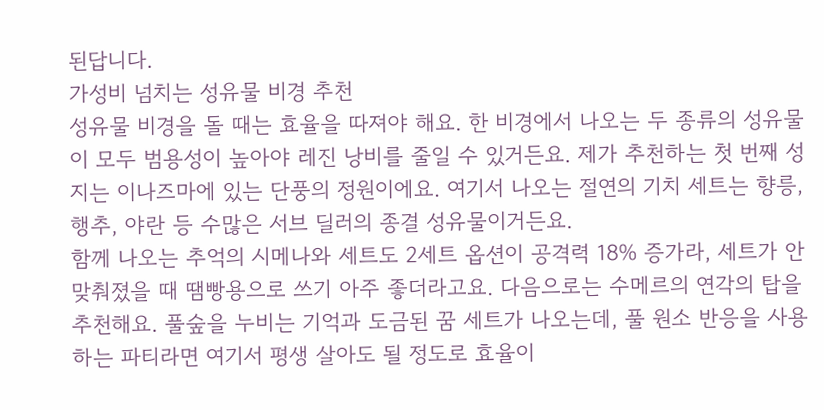된답니다.
가성비 넘치는 성유물 비경 추천
성유물 비경을 돌 때는 효율을 따져야 해요. 한 비경에서 나오는 두 종류의 성유물이 모두 범용성이 높아야 레진 낭비를 줄일 수 있거든요. 제가 추천하는 첫 번째 성지는 이나즈마에 있는 단풍의 정원이에요. 여기서 나오는 절연의 기치 세트는 향릉, 행추, 야란 등 수많은 서브 딜러의 종결 성유물이거든요.
함께 나오는 추억의 시메나와 세트도 2세트 옵션이 공격력 18% 증가라, 세트가 안 맞춰졌을 때 땜빵용으로 쓰기 아주 좋더라고요. 다음으로는 수메르의 연각의 탑을 추천해요. 풀숲을 누비는 기억과 도금된 꿈 세트가 나오는데, 풀 원소 반응을 사용하는 파티라면 여기서 평생 살아도 될 정도로 효율이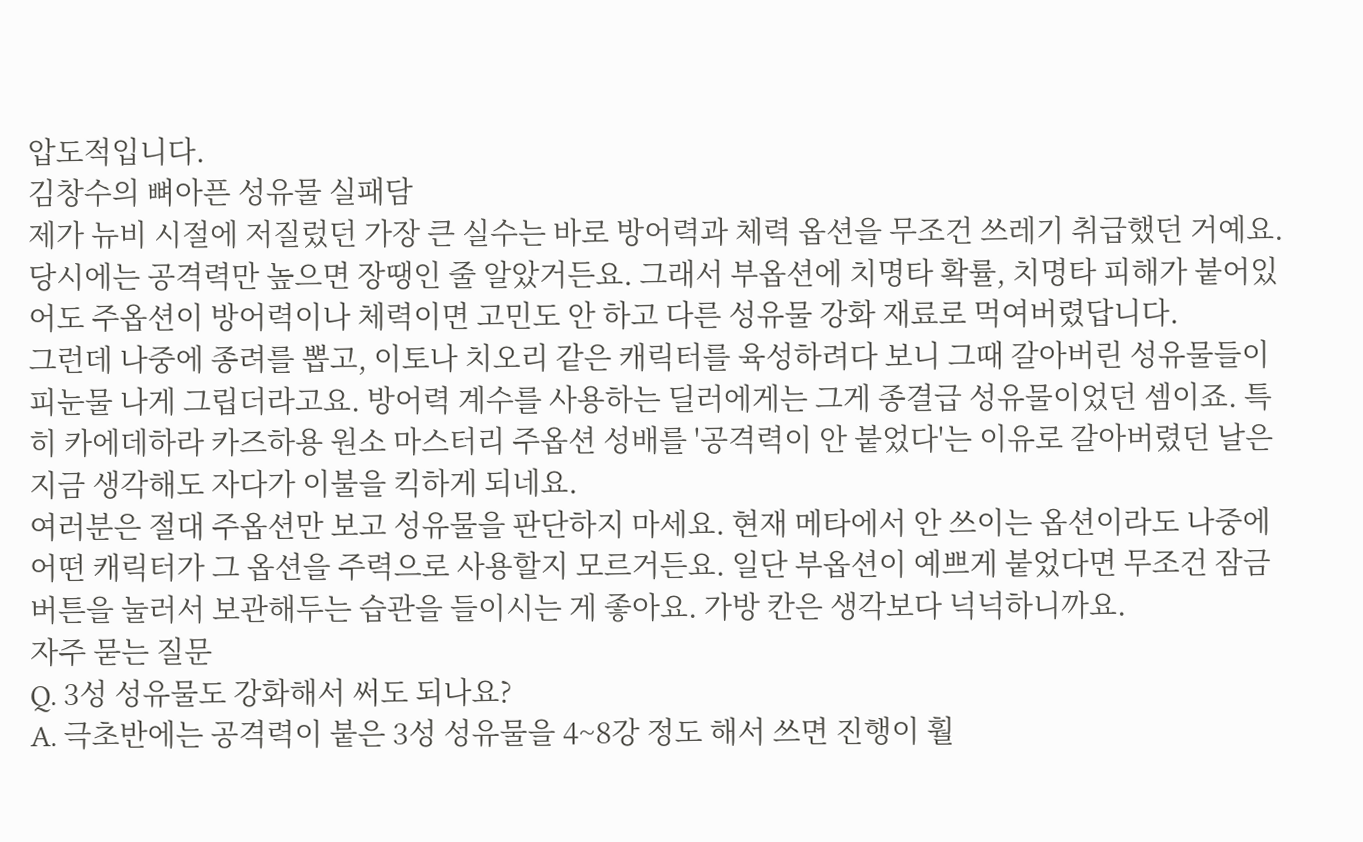압도적입니다.
김창수의 뼈아픈 성유물 실패담
제가 뉴비 시절에 저질렀던 가장 큰 실수는 바로 방어력과 체력 옵션을 무조건 쓰레기 취급했던 거예요. 당시에는 공격력만 높으면 장땡인 줄 알았거든요. 그래서 부옵션에 치명타 확률, 치명타 피해가 붙어있어도 주옵션이 방어력이나 체력이면 고민도 안 하고 다른 성유물 강화 재료로 먹여버렸답니다.
그런데 나중에 종려를 뽑고, 이토나 치오리 같은 캐릭터를 육성하려다 보니 그때 갈아버린 성유물들이 피눈물 나게 그립더라고요. 방어력 계수를 사용하는 딜러에게는 그게 종결급 성유물이었던 셈이죠. 특히 카에데하라 카즈하용 원소 마스터리 주옵션 성배를 '공격력이 안 붙었다'는 이유로 갈아버렸던 날은 지금 생각해도 자다가 이불을 킥하게 되네요.
여러분은 절대 주옵션만 보고 성유물을 판단하지 마세요. 현재 메타에서 안 쓰이는 옵션이라도 나중에 어떤 캐릭터가 그 옵션을 주력으로 사용할지 모르거든요. 일단 부옵션이 예쁘게 붙었다면 무조건 잠금 버튼을 눌러서 보관해두는 습관을 들이시는 게 좋아요. 가방 칸은 생각보다 넉넉하니까요.
자주 묻는 질문
Q. 3성 성유물도 강화해서 써도 되나요?
A. 극초반에는 공격력이 붙은 3성 성유물을 4~8강 정도 해서 쓰면 진행이 훨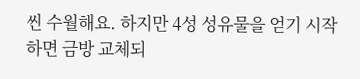씬 수월해요. 하지만 4성 성유물을 얻기 시작하면 금방 교체되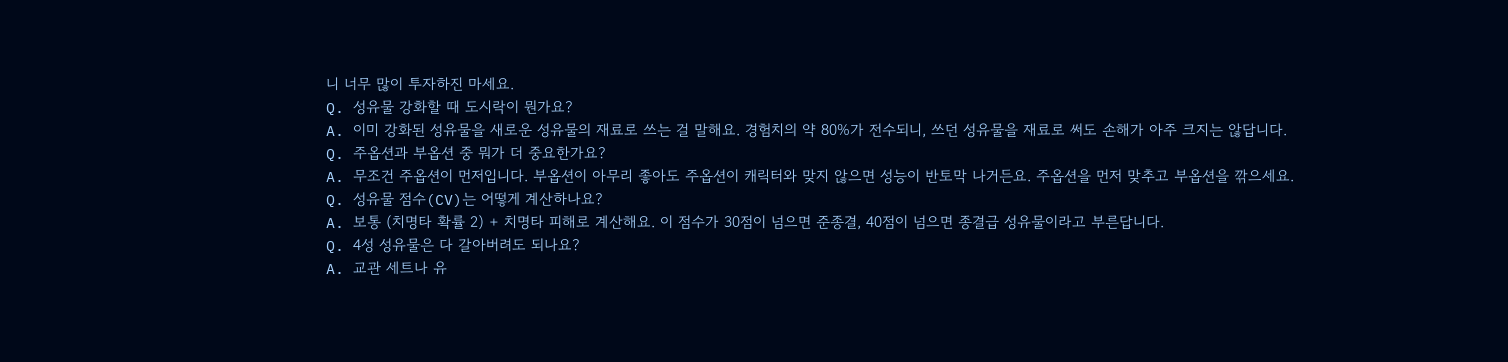니 너무 많이 투자하진 마세요.
Q. 성유물 강화할 때 도시락이 뭔가요?
A. 이미 강화된 성유물을 새로운 성유물의 재료로 쓰는 걸 말해요. 경험치의 약 80%가 전수되니, 쓰던 성유물을 재료로 써도 손해가 아주 크지는 않답니다.
Q. 주옵션과 부옵션 중 뭐가 더 중요한가요?
A. 무조건 주옵션이 먼저입니다. 부옵션이 아무리 좋아도 주옵션이 캐릭터와 맞지 않으면 성능이 반토막 나거든요. 주옵션을 먼저 맞추고 부옵션을 깎으세요.
Q. 성유물 점수(CV)는 어떻게 계산하나요?
A. 보통 (치명타 확률 2) + 치명타 피해로 계산해요. 이 점수가 30점이 넘으면 준종결, 40점이 넘으면 종결급 성유물이라고 부른답니다.
Q. 4성 성유물은 다 갈아버려도 되나요?
A. 교관 세트나 유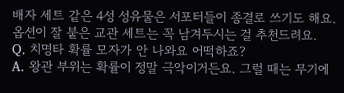배자 세트 같은 4성 성유물은 서포터들이 종결로 쓰기도 해요. 옵션이 잘 붙은 교관 세트는 꼭 남겨두시는 걸 추천드려요.
Q. 치명타 확률 모자가 안 나와요 어떡하죠?
A. 왕관 부위는 확률이 정말 극악이거든요. 그럴 때는 무기에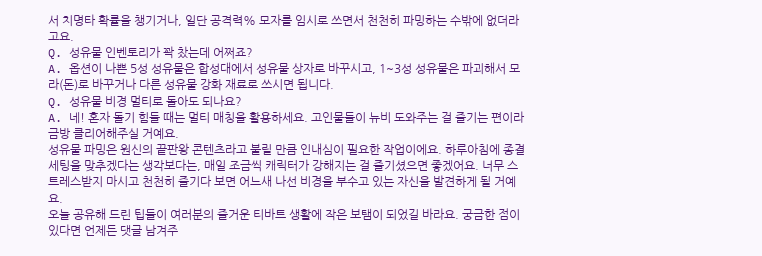서 치명타 확률을 챙기거나, 일단 공격력% 모자를 임시로 쓰면서 천천히 파밍하는 수밖에 없더라고요.
Q. 성유물 인벤토리가 꽉 찼는데 어쩌죠?
A. 옵션이 나쁜 5성 성유물은 합성대에서 성유물 상자로 바꾸시고, 1~3성 성유물은 파괴해서 모라(돈)로 바꾸거나 다른 성유물 강화 재료로 쓰시면 됩니다.
Q. 성유물 비경 멀티로 돌아도 되나요?
A. 네! 혼자 돌기 힘들 때는 멀티 매칭을 활용하세요. 고인물들이 뉴비 도와주는 걸 즐기는 편이라 금방 클리어해주실 거예요.
성유물 파밍은 원신의 끝판왕 콘텐츠라고 불릴 만큼 인내심이 필요한 작업이에요. 하루아침에 종결 세팅을 맞추겠다는 생각보다는, 매일 조금씩 캐릭터가 강해지는 걸 즐기셨으면 좋겠어요. 너무 스트레스받지 마시고 천천히 즐기다 보면 어느새 나선 비경을 부수고 있는 자신을 발견하게 될 거예요.
오늘 공유해 드린 팁들이 여러분의 즐거운 티바트 생활에 작은 보탬이 되었길 바라요. 궁금한 점이 있다면 언제든 댓글 남겨주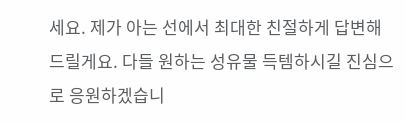세요. 제가 아는 선에서 최대한 친절하게 답변해 드릴게요. 다들 원하는 성유물 득템하시길 진심으로 응원하겠습니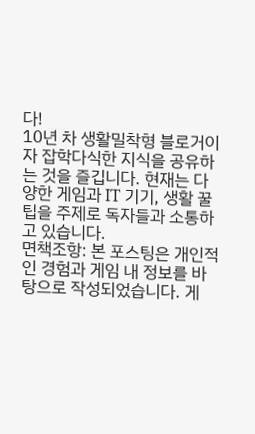다!
10년 차 생활밀착형 블로거이자 잡학다식한 지식을 공유하는 것을 즐깁니다. 현재는 다양한 게임과 IT 기기, 생활 꿀팁을 주제로 독자들과 소통하고 있습니다.
면책조항: 본 포스팅은 개인적인 경험과 게임 내 정보를 바탕으로 작성되었습니다. 게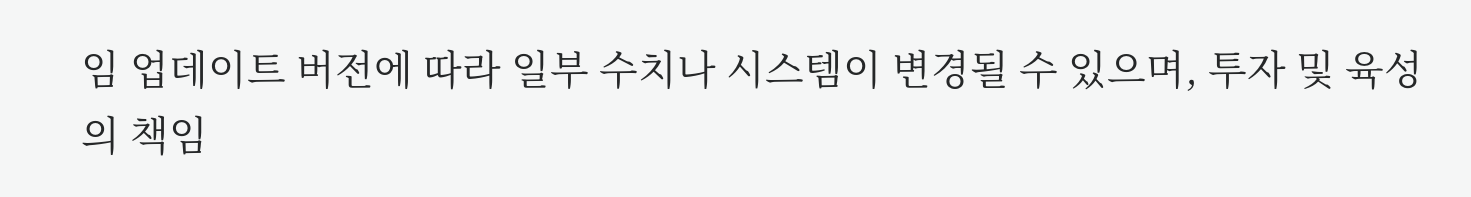임 업데이트 버전에 따라 일부 수치나 시스템이 변경될 수 있으며, 투자 및 육성의 책임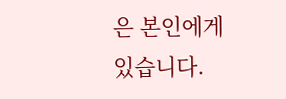은 본인에게 있습니다.